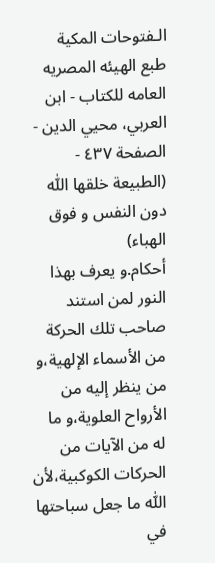الـفتوحات المکية طبع الهيئه المصريه العامه للکتاب - ابن العربي، محيي الدين - الصفحة ٤٣٧ - (الطبيعة خلقها اللّٰه دون النفس و فوق الهباء)
أحكام.و يعرف بهذا النور لمن استند صاحب تلك الحركة من الأسماء الإلهية،و من ينظر إليه من الأرواح العلوية،و ما له من الآيات من الحركات الكوكبية،لأن اللّٰه ما جعل سباحتها في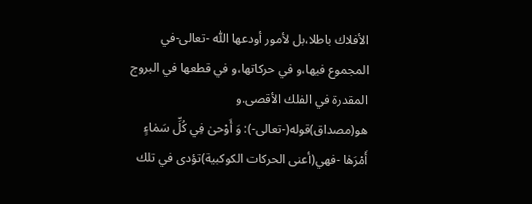الأفلاك باطلا،بل لأمور أودعها اللّٰه -تعالى-في المجموع فيها،و في حركاتها،و في قطعها في البروج المقدرة في الفلك الأقصى.و هو(مصداق)قوله(-تعالى-): وَ أَوْحىٰ فِي كُلِّ سَمٰاءٍ أَمْرَهٰا -فهي(أعنى الحركات الكوكبية)تؤدى في تلك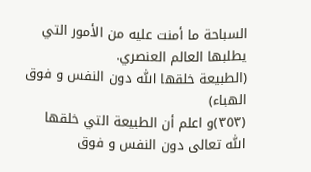السباحة ما أمنت عليه من الأمور التي يطلبها العالم العنصري.
(الطبيعة خلقها اللّٰه دون النفس و فوق الهباء)
(٣٥٣)و اعلم أن الطبيعة التي خلقها اللّٰه تعالى دون النفس و فوق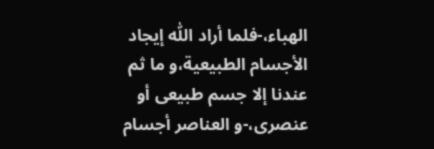الهباء،-فلما أراد اللّٰه إيجاد الأجسام الطبيعية،و ما ثم عندنا إلا جسم طبيعى أو عنصرى،-و العناصر أجسام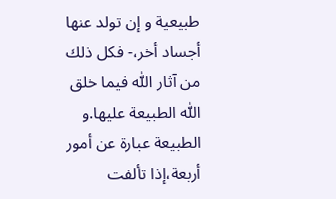طبيعية و إن تولد عنها أجساد أخر،- فكل ذلك من آثار اللّٰه فيما خلق اللّٰه الطبيعة عليها.و الطبيعة عبارة عن أمور أربعة،إذا تألفت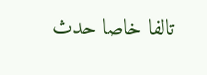تالفا خاصا حدث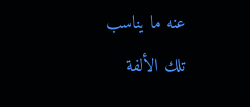عنه ما يناسب تلك الألفة